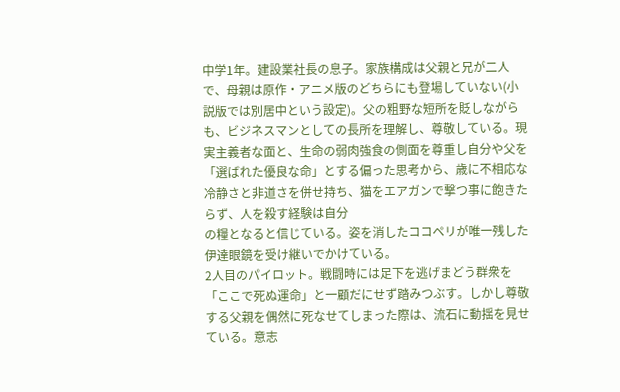中学1年。建設業社長の息子。家族構成は父親と兄が二人で、母親は原作・アニメ版のどちらにも登場していない(小説版では別居中という設定)。父の粗野な短所を貶しながらも、ビジネスマンとしての長所を理解し、尊敬している。現実主義者な面と、生命の弱肉強食の側面を尊重し自分や父を「選ばれた優良な命」とする偏った思考から、歳に不相応な冷静さと非道さを併せ持ち、猫をエアガンで撃つ事に飽きたらず、人を殺す経験は自分
の糧となると信じている。姿を消したココペリが唯一残した伊達眼鏡を受け継いでかけている。
2人目のパイロット。戦闘時には足下を逃げまどう群衆を「ここで死ぬ運命」と一顧だにせず踏みつぶす。しかし尊敬する父親を偶然に死なせてしまった際は、流石に動揺を見せている。意志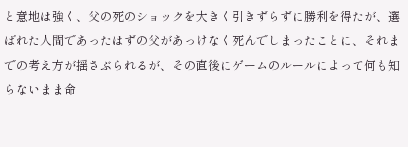と意地は強く、父の死のショックを大きく引きずらずに勝利を得たが、選ばれた人間であったはずの父があっけなく死んでしまったことに、それまでの考え方が揺さぶられるが、その直後にゲームのルールによって何も知らないまま命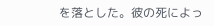を落とした。彼の死によっ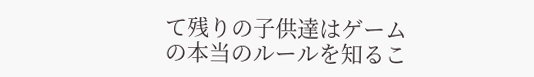て残りの子供達はゲームの本当のルールを知るこ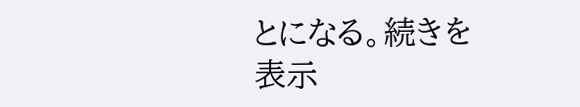とになる。続きを表示